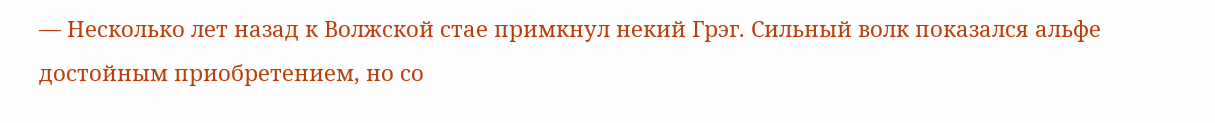— Несколько лет назад к Волжской стае примкнул некий Грэг. Сильный волк показался альфе достойным приобретением, но со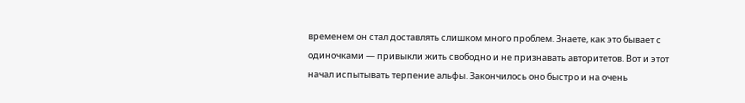временем он стал доставлять слишком много проблем. Знаете, как это бывает с одиночками — привыкли жить свободно и не признавать авторитетов. Вот и этот начал испытывать терпение альфы. Закончилось оно быстро и на очень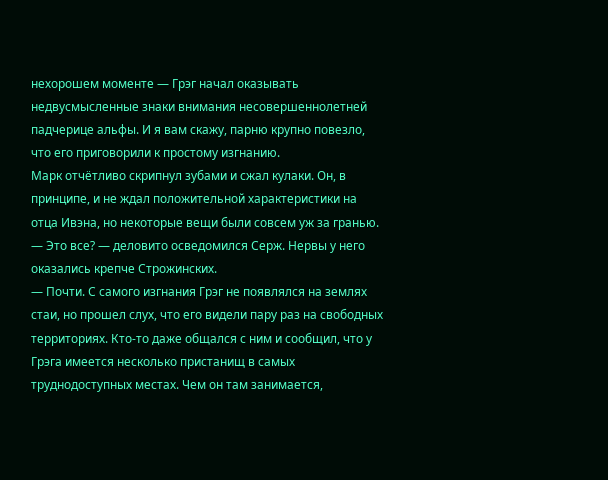нехорошем моменте — Грэг начал оказывать недвусмысленные знаки внимания несовершеннолетней падчерице альфы. И я вам скажу, парню крупно повезло, что его приговорили к простому изгнанию.
Марк отчётливо скрипнул зубами и сжал кулаки. Он, в принципе, и не ждал положительной характеристики на отца Ивэна, но некоторые вещи были совсем уж за гранью.
— Это все? — деловито осведомился Серж. Нервы у него оказались крепче Строжинских.
— Почти. С самого изгнания Грэг не появлялся на землях стаи, но прошел слух, что его видели пару раз на свободных территориях. Кто-то даже общался с ним и сообщил, что у Грэга имеется несколько пристанищ в самых труднодоступных местах. Чем он там занимается,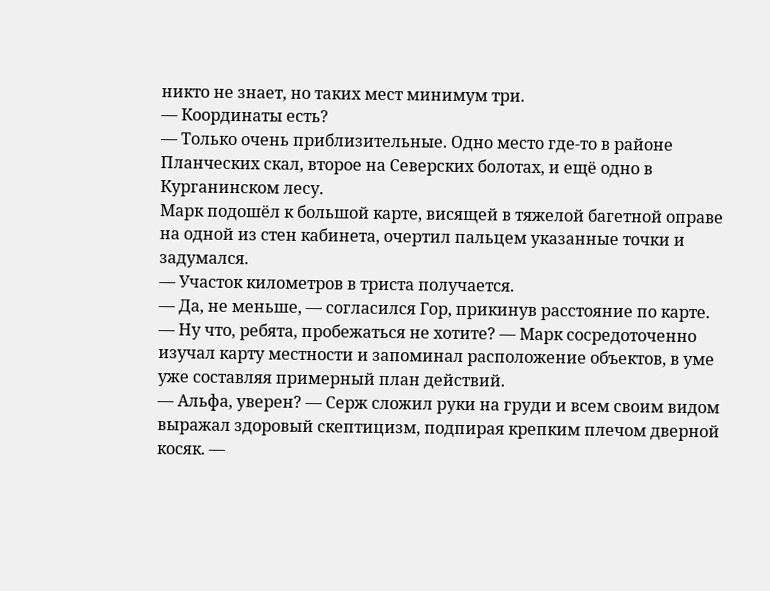никто не знает, но таких мест минимум три.
— Координаты есть?
— Только очень приблизительные. Одно место где-то в районе Планческих скал, второе на Северских болотах, и ещё одно в Курганинском лесу.
Марк подошёл к большой карте, висящей в тяжелой багетной оправе на одной из стен кабинета, очертил пальцем указанные точки и задумался.
— Участок километров в триста получается.
— Да, не меньше, — согласился Гор, прикинув расстояние по карте.
— Ну что, ребята, пробежаться не хотите? — Марк сосредоточенно изучал карту местности и запоминал расположение объектов, в уме уже составляя примерный план действий.
— Альфа, уверен? — Серж сложил руки на груди и всем своим видом выражал здоровый скептицизм, подпирая крепким плечом дверной косяк. —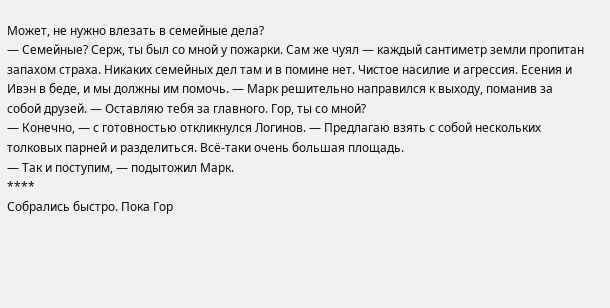Может, не нужно влезать в семейные дела?
— Семейные? Серж, ты был со мной у пожарки. Сам же чуял — каждый сантиметр земли пропитан запахом страха. Никаких семейных дел там и в помине нет. Чистое насилие и агрессия. Есения и Ивэн в беде, и мы должны им помочь. — Марк решительно направился к выходу, поманив за собой друзей. — Оставляю тебя за главного. Гор, ты со мной?
— Конечно, — с готовностью откликнулся Логинов. — Предлагаю взять с собой нескольких толковых парней и разделиться. Всё-таки очень большая площадь.
— Так и поступим, — подытожил Марк.
****
Собрались быстро. Пока Гор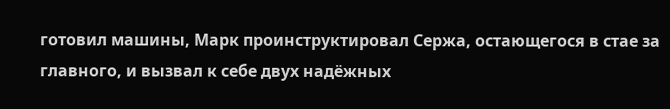готовил машины, Марк проинструктировал Сержа, остающегося в стае за главного, и вызвал к себе двух надёжных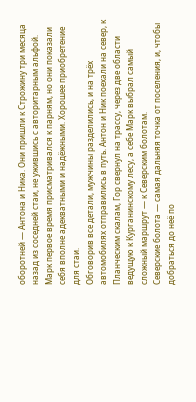оборотней — Антона и Ника. Они пришли к Строжину три месяца назад из соседней стаи, не ужившись с авторитарным альфой. Марк первое время присматривался к парням, но они показали себя вполне адекватными и надёжными. Хорошее приобретение для стаи.
Обговорив все детали, мужчины разделились, и на трёх автомобилях отправились в путь. Антон и Ник поехали на север, к Планческим скалам, Гор свернул на трассу, через две области ведущую к Курганинскому лесу, а себе Марк выбрал самый сложный маршрут — к Северским болотам.
Северские болота — самая дальняя точка от поселения, и, чтобы добраться до неё по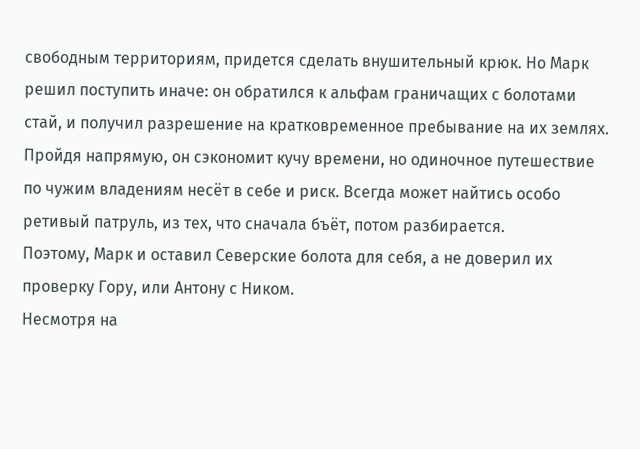свободным территориям, придется сделать внушительный крюк. Но Марк решил поступить иначе: он обратился к альфам граничащих с болотами стай, и получил разрешение на кратковременное пребывание на их землях. Пройдя напрямую, он сэкономит кучу времени, но одиночное путешествие по чужим владениям несёт в себе и риск. Всегда может найтись особо ретивый патруль, из тех, что сначала бъёт, потом разбирается.
Поэтому, Марк и оставил Северские болота для себя, а не доверил их проверку Гору, или Антону с Ником.
Несмотря на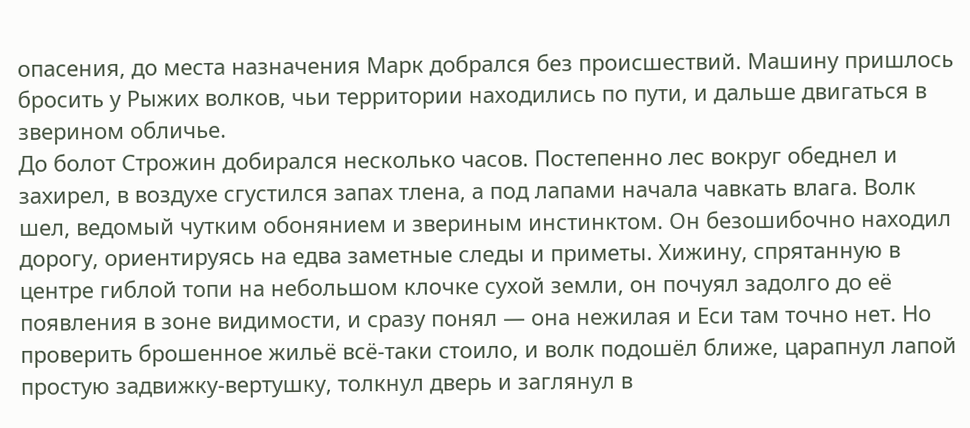опасения, до места назначения Марк добрался без происшествий. Машину пришлось бросить у Рыжих волков, чьи территории находились по пути, и дальше двигаться в зверином обличье.
До болот Строжин добирался несколько часов. Постепенно лес вокруг обеднел и захирел, в воздухе сгустился запах тлена, а под лапами начала чавкать влага. Волк шел, ведомый чутким обонянием и звериным инстинктом. Он безошибочно находил дорогу, ориентируясь на едва заметные следы и приметы. Хижину, спрятанную в центре гиблой топи на небольшом клочке сухой земли, он почуял задолго до её появления в зоне видимости, и сразу понял — она нежилая и Еси там точно нет. Но проверить брошенное жильё всё-таки стоило, и волк подошёл ближе, царапнул лапой простую задвижку-вертушку, толкнул дверь и заглянул в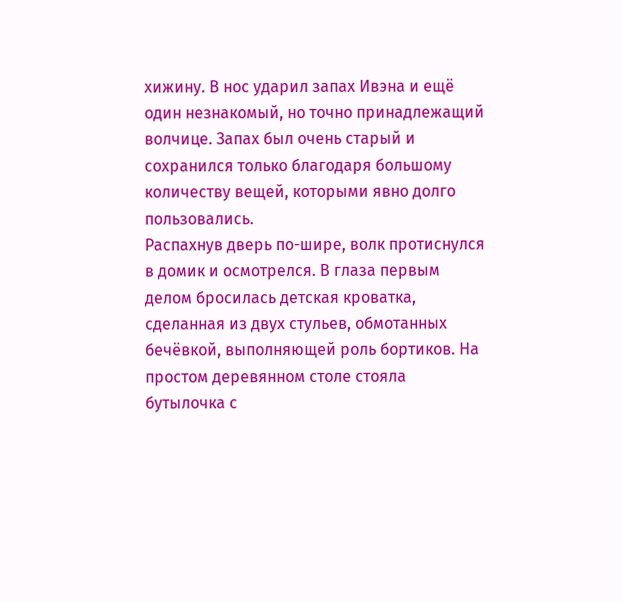хижину. В нос ударил запах Ивэна и ещё один незнакомый, но точно принадлежащий волчице. Запах был очень старый и сохранился только благодаря большому количеству вещей, которыми явно долго пользовались.
Распахнув дверь по-шире, волк протиснулся в домик и осмотрелся. В глаза первым делом бросилась детская кроватка, сделанная из двух стульев, обмотанных бечёвкой, выполняющей роль бортиков. На простом деревянном столе стояла бутылочка с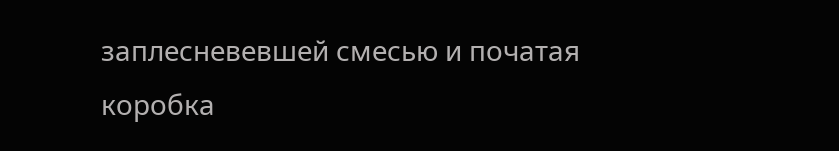заплесневевшей смесью и початая коробка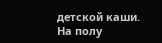детской каши. На полу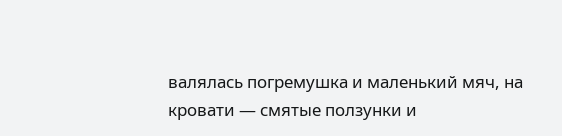валялась погремушка и маленький мяч, на кровати — смятые ползунки и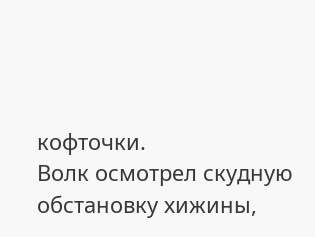кофточки.
Волк осмотрел скудную обстановку хижины,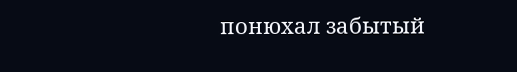понюхал забытый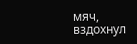мяч, вздохнул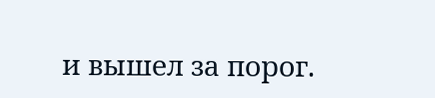и вышел за порог.